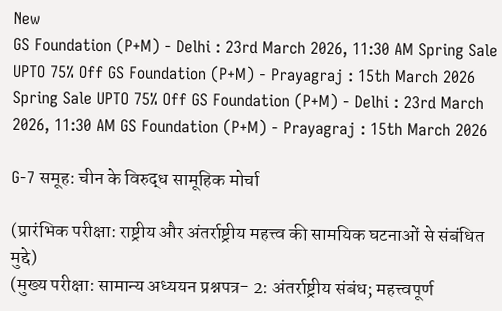New
GS Foundation (P+M) - Delhi : 23rd March 2026, 11:30 AM Spring Sale UPTO 75% Off GS Foundation (P+M) - Prayagraj : 15th March 2026 Spring Sale UPTO 75% Off GS Foundation (P+M) - Delhi : 23rd March 2026, 11:30 AM GS Foundation (P+M) - Prayagraj : 15th March 2026

G-7 समूह: चीन के विरुद्ध सामूहिक मोर्चा

(प्रारंभिक परीक्षा: राष्ट्रीय और अंतर्राष्ट्रीय महत्त्व की सामयिक घटनाओं से संबंधित मुद्दे)
(मुख्य परीक्षा: सामान्य अध्ययन प्रश्नपत्र- 2: अंतर्राष्ट्रीय संबंध; महत्त्वपूर्ण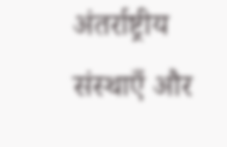अंतर्राष्ट्रीय संस्थाएँ और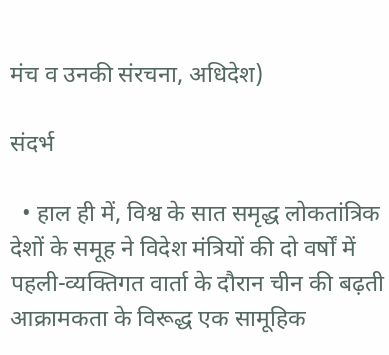मंच व उनकी संरचना, अधिदेश)

संदर्भ

  • हाल ही में, विश्व के सात समृद्ध लोकतांत्रिक देशों के समूह ने विदेश मंत्रियों की दो वर्षों में पहली-व्यक्तिगत वार्ता के दौरान चीन की बढ़ती आक्रामकता के विरूद्ध एक सामूहिक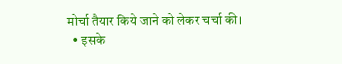मोर्चा तैयार किये जाने को लेकर चर्चा की।
  • इसके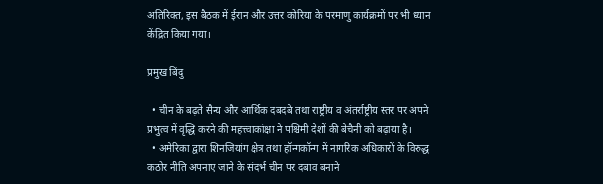अतिरिक्त, इस बैठक में ईरान और उत्तर कोरिया के परमाणु कार्यक्रमों पर भी ध्यान केंद्रित किया गया।

प्रमुख बिंदु

  • चीन के बढ़ते सैन्य और आर्थिक दबदबे तथा राष्ट्रीय व अंतर्राष्ट्रीय स्तर पर अपने प्रभुत्व में वृद्धि करने की महत्त्वाकांक्षा ने पश्चिमी देशों की बेचैनी को बढ़ाया है।
  • अमेरिका द्वारा शिनजियांग क्षेत्र तथा हॉन्गकॉन्ग में नागरिक अधिकारों के विरुद्ध कठोर नीति अपनाए जाने के संदर्भ चीन पर दबाव बनाने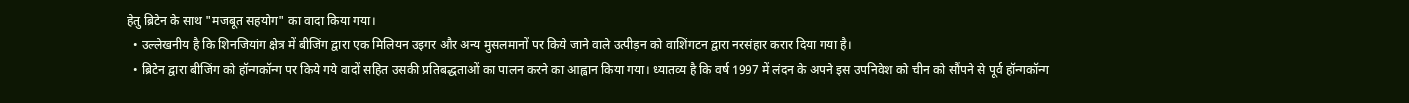हेतु ब्रिटेन के साथ "मजबूत सहयोग" का वादा किया गया।
  • उल्लेखनीय है कि शिनजियांग क्षेत्र में बीजिंग द्वारा एक मिलियन उइगर और अन्य मुसलमानों पर किये जाने वाले उत्पीड़न को वाशिंगटन द्वारा नरसंहार करार दिया गया है।
  • ब्रिटेन द्वारा बीजिंग को हॉन्गकॉन्ग पर किये गये वादों सहित उसकी प्रतिबद्धताओं का पालन करने का आह्वान किया गया। ध्यातव्य है कि वर्ष 1997 में लंदन के अपने इस उपनिवेश को चीन को सौंपने से पूर्व हॉन्गकॉन्ग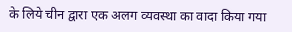के लिये चीन द्वारा एक अलग व्यवस्था का वादा किया गया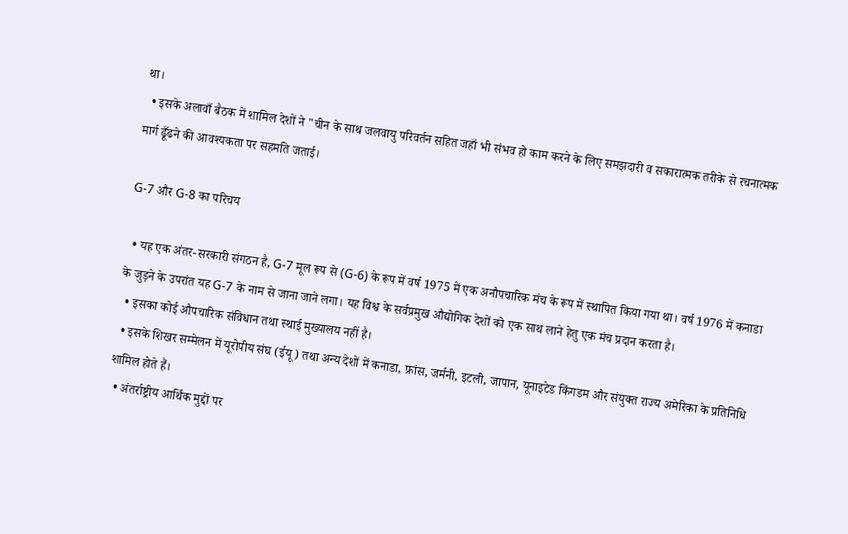था।
  • इसके अलावाँ बैठक में शामिल देशों ने "चीन के साथ जलवायु परिवर्तन सहित जहाँ भी संभव हो काम करने के लिए समझदारी व सकारात्मक तरीके से रचनात्मक मार्ग ढूँढने की आवश्यकता पर सहमति जताई।

G-7 और G-8 का परिचय

  • यह एक अंतर-सरकारी संगठन है, G-7 मूल रूप से (G-6) के रूप में वर्ष 1975 में एक अनौपचारिक मंच के रूप में स्थापित किया गया था। वर्ष 1976 में कनाडा के जुड़ने के उपरांत यह G-7 के नाम से जाना जाने लगा। यह विश्व के सर्वप्रमुख औद्योगिक देशों को एक साथ लाने हेतु एक मंच प्रदान करता है।
  • इसका कोई औपचारिक संविधान तथा स्थाई मुख्यालय नहीं है।
  • इसके शिखर सम्मेलन में यूरोपीय संघ (ईयू) तथा अन्य देशों में कनाडा, फ्रांस, जर्मनी, इटली, जापान, यूनाइटेड किंगडम और संयुक्त राज्य अमेरिका के प्रतिनिधि शामिल होते हैं।
  • अंतर्राष्ट्रीय आर्थिक मुद्दों पर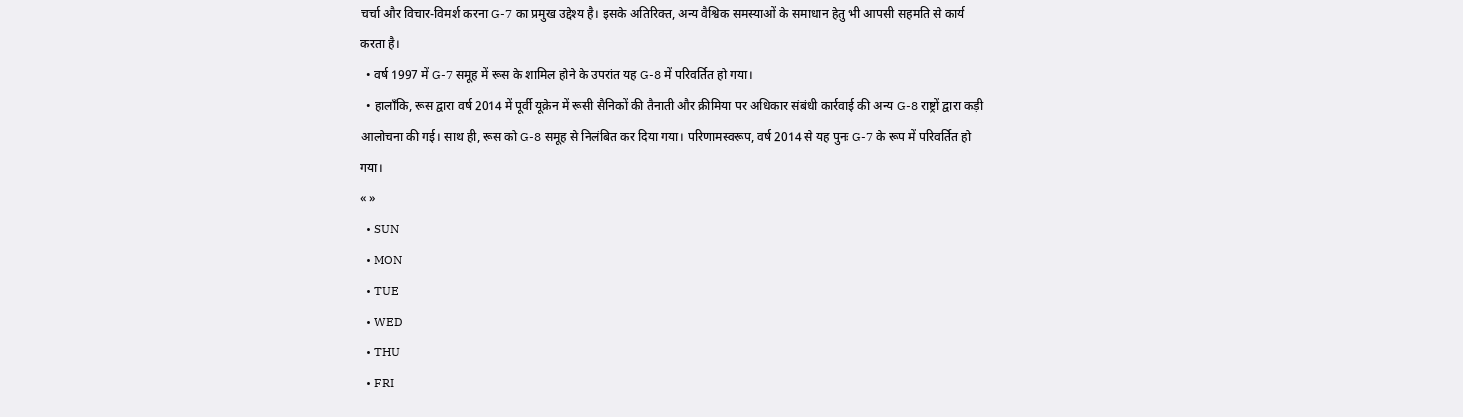चर्चा और विचार-विमर्श करना G-7 का प्रमुख उद्देश्य है। इसके अतिरिक्त, अन्य वैश्विक समस्याओं के समाधान हेतु भी आपसी सहमति से कार्य करता है।
  • वर्ष 1997 में G-7 समूह में रूस के शामिल होने के उपरांत यह G-8 में परिवर्तित हो गया।
  • हालाँकि, रूस द्वारा वर्ष 2014 में पूर्वी यूक्रेन में रूसी सैनिकों की तैनाती और क्रीमिया पर अधिकार संबंधी कार्रवाई की अन्य G-8 राष्ट्रों द्वारा कड़ी आलोचना की गई। साथ ही, रूस को G-8 समूह से निलंबित कर दिया गया। परिणामस्वरूप, वर्ष 2014 से यह पुनः G-7 के रूप में परिवर्तित हो गया।
« »
  • SUN
  • MON
  • TUE
  • WED
  • THU
  • FRI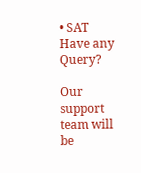• SAT
Have any Query?

Our support team will be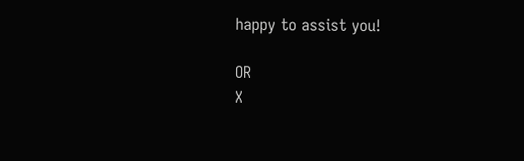happy to assist you!

OR
X